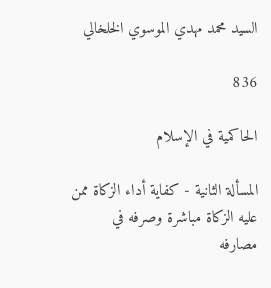السيد محمد مهدي الموسوي الخلخالي

836

الحاكمية في الإسلام

المسألة الثانية - كفاية أداء الزكاة ممن عليه الزكاة مباشرة وصرفه في مصارفه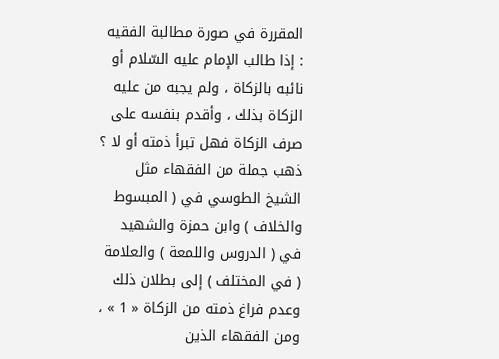المقررة في صورة مطالبة الفقيه : إذا طالب الإمام عليه السّلام أو نائبه بالزكاة ، ولم يجبه من عليه الزكاة بذلك ، وأقدم بنفسه على صرف الزكاة فهل تبرأ ذمته أو لا ؟ ذهب جملة من الفقهاء مثل الشيخ الطوسي في ( المبسوط والخلاف ) وابن حمزة والشهيد في ( الدروس واللمعة ) والعلامة ( في المختلف ) إلى بطلان ذلك وعدم فراغ ذمته من الزكاة « 1 » ، ومن الفقهاء الذين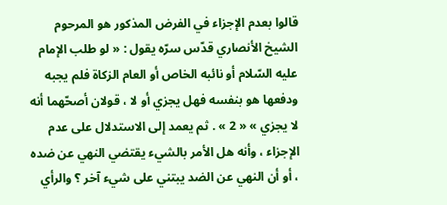قالوا بعدم الإجزاء في الفرض المذكور هو المرحوم الشيخ الأنصاري قدّس سرّه يقول : « لو طلب الإمام عليه السّلام أو نائبه الخاص أو العام الزكاة فلم يجبه ودفعها هو بنفسه فهل يجزي أو لا ، قولان أصحّهما أنه لا يجزي » « 2 » . ثم يعمد إلى الاستدلال على عدم الإجزاء ، وأنه هل الأمر بالشيء يقتضي النهي عن ضده ، أو أن النهي عن الضد يبتني على شيء آخر ؟ والرأي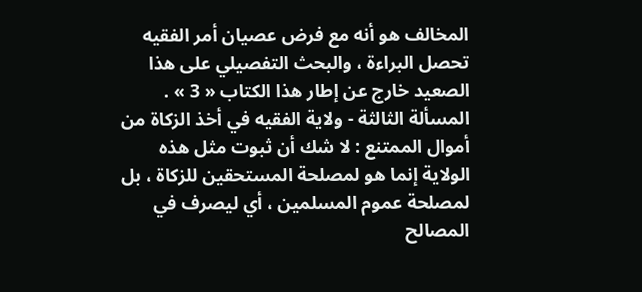المخالف هو أنه مع فرض عصيان أمر الفقيه تحصل البراءة ، والبحث التفصيلي على هذا الصعيد خارج عن إطار هذا الكتاب « 3 » . المسألة الثالثة - ولاية الفقيه في أخذ الزكاة من أموال الممتنع : لا شك أن ثبوت مثل هذه الولاية إنما هو لمصلحة المستحقين للزكاة ، بل لمصلحة عموم المسلمين ، أي ليصرف في المصالح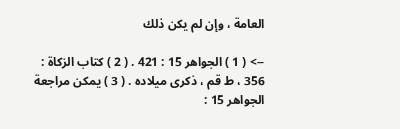العامة ، وإن لم يكن ذلك

--> ( 1 ) الجواهر 15 : 421 . ( 2 ) كتاب الزكاة : 356 ، ط قم ، ذكرى ميلاده . ( 3 ) يمكن مراجعة الجواهر 15 :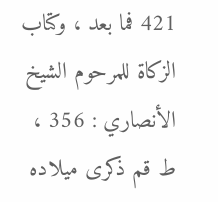421 فما بعد ، وكتاب الزكاة للمرحوم الشيخ الأنصاري : 356 ، ط قم ذكرى ميلاده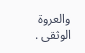والعروة الوثقى .